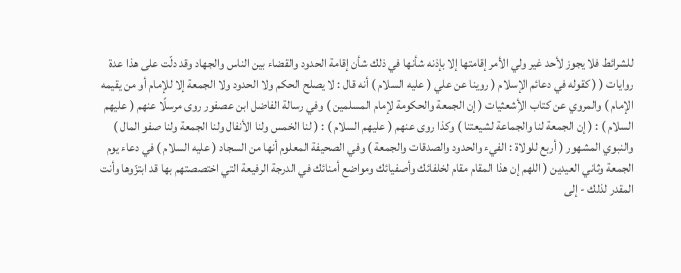للشرائط فلا يجوز لأحد غير ولي الأمر إقامتها إلا بإذنه شأنها في ذلك شأن إقامة الحدود والقضاء بين الناس والجهاد وقد دلّت على هذا عدة روايات ( ( كقوله في دعائم الإسلام ( روينا عن علي ( عليه السلام ) أنه قال : لا يصلح الحكم ولا الحدود ولا الجمعة إلا للإمام أو من يقيمه الإمام ) والمروي عن كتاب الأِشعثيات ( إن الجمعة والحكومة لإمام المسلمين ) وفي رسالة الفاضل ابن عصفور روى مرسلًا عنهم ( عليهم السلام ) : ( إن الجمعة لنا والجماعة لشيعتنا ) وكذا روى عنهم ( عليهم السلام ) : ( لنا الخمس ولنا الأنفال ولنا الجمعة ولنا صفو المال ) والنبوي المشهور ( أربع للولاة : الفيء والحدود والصدقات والجمعة ) وفي الصحيفة المعلوم أنها من السجاد ( عليه السلام ) في دعاء يوم الجمعة وثاني العيدين ( اللهم إن هذا المقام مقام لخلفائك وأصفيائك ومواضع أمنائك في الدرجة الرفيعة التي اختصصتهم بها قد ابتزّوها وأنت المقدر لذلك - إلى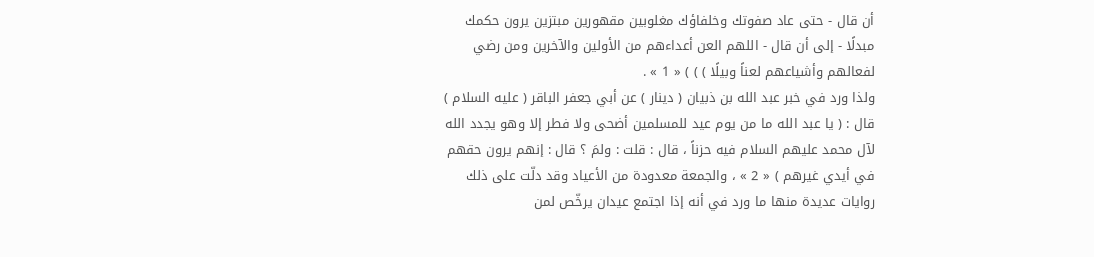أن قال - حتى عاد صفوتك وخلفاؤك مغلوبين مقهورين مبتزين يرون حكمك مبدلًا - إلى أن قال - اللهم العن أعداءهم من الأولين والآخرين ومن رضي لفعالهم وأشياعهم لعناً وبيلًا ) ) ) « 1 » .
ولذا ورد في خبر عبد الله بن ذبيان ( دينار ) عن أبي جعفر الباقر ( عليه السلام ) قال : ( يا عبد الله ما من يوم عيد للمسلمين أضحى ولا فطر إلا وهو يجدد الله لآل محمد عليهم السلام فيه حزناً ، قال : قلت : ولمَ ؟ قال : إنهم يرون حقهم في أيدي غيرهم ) « 2 » ، والجمعة معدودة من الأعياد وقد دلّت على ذلك روايات عديدة منها ما ورد في أنه إذا اجتمع عيدان يرخّص لمن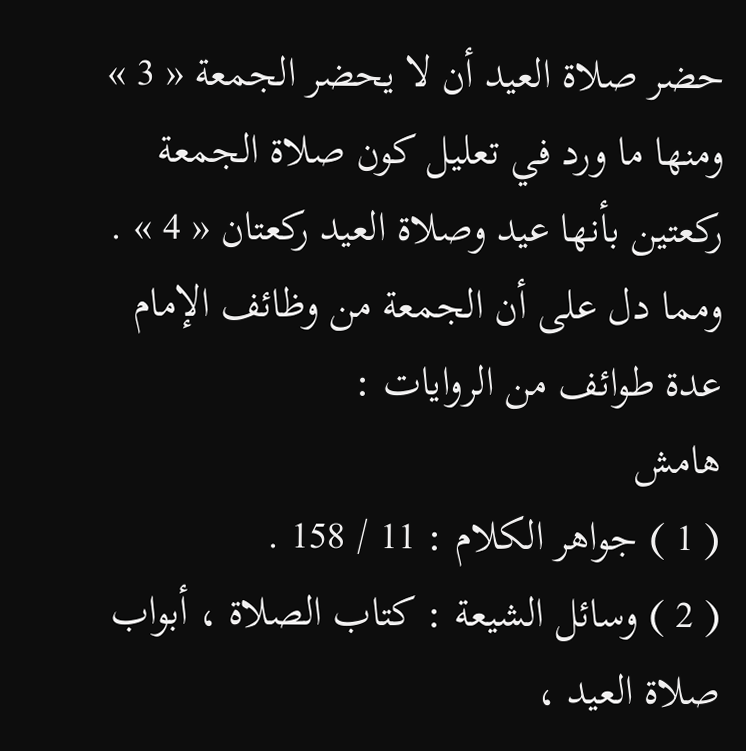حضر صلاة العيد أن لا يحضر الجمعة « 3 » ومنها ما ورد في تعليل كون صلاة الجمعة ركعتين بأنها عيد وصلاة العيد ركعتان « 4 » .
ومما دل على أن الجمعة من وظائف الإمام عدة طوائف من الروايات :
هامش
( 1 ) جواهر الكلام : 11 / 158 .
( 2 ) وسائل الشيعة : كتاب الصلاة ، أبواب صلاة العيد ،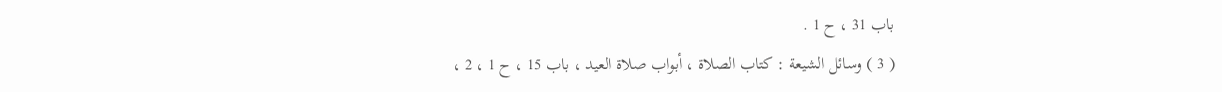باب 31 ، ح 1 .
( 3 ) وسائل الشيعة : كتاب الصلاة ، أبواب صلاة العيد ، باب 15 ، ح 1 ، 2 ،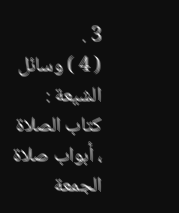3 .
( 4 ) وسائل الشيعة : كتاب الصلاة ، أبواب صلاة الجمعة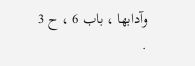وآدابها ، باب 6 ، ح 3 .